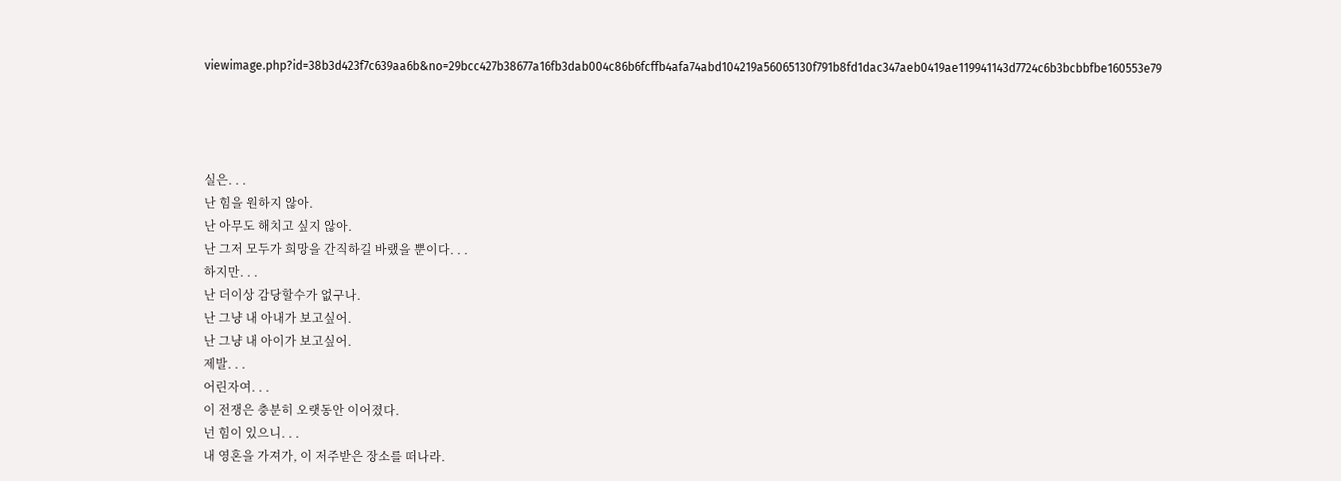viewimage.php?id=38b3d423f7c639aa6b&no=29bcc427b38677a16fb3dab004c86b6fcffb4afa74abd104219a56065130f791b8fd1dac347aeb0419ae119941143d7724c6b3bcbbfbe160553e79




실은. . .
난 힘을 원하지 않아.
난 아무도 해치고 싶지 않아.
난 그저 모두가 희망을 간직하길 바랬을 뿐이다. . .
하지만. . .
난 더이상 감당할수가 없구나.
난 그냥 내 아내가 보고싶어.
난 그냥 내 아이가 보고싶어.
제발. . .
어린자여. . .
이 전쟁은 충분히 오랫동안 이어졌다.
넌 힘이 있으니. . .
내 영혼을 가져가, 이 저주받은 장소를 떠나라.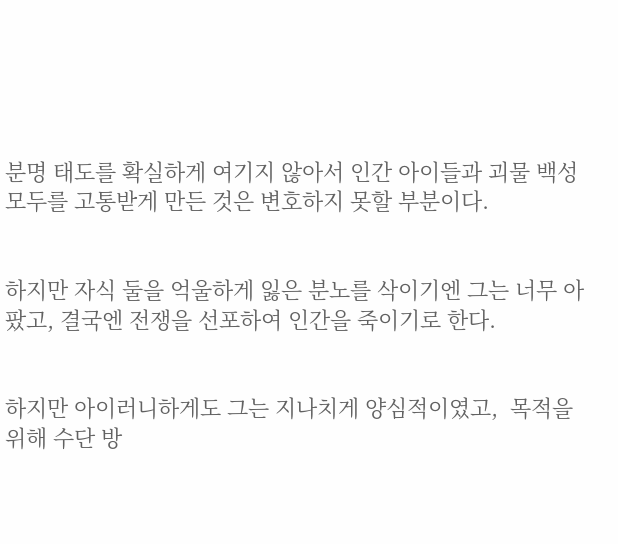분명 태도를 확실하게 여기지 않아서 인간 아이들과 괴물 백성 모두를 고통받게 만든 것은 변호하지 못할 부분이다.


하지만 자식 둘을 억울하게 잃은 분노를 삭이기엔 그는 너무 아팠고, 결국엔 전쟁을 선포하여 인간을 죽이기로 한다.


하지만 아이러니하게도 그는 지나치게 양심적이였고,  목적을 위해 수단 방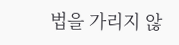법을 가리지 않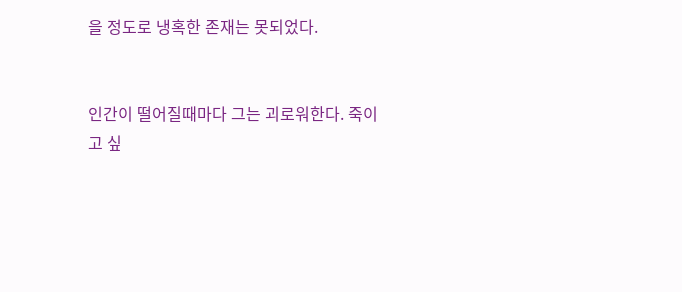을 정도로 냉혹한 존재는 못되었다.


인간이 떨어질때마다 그는 괴로워한다. 죽이고 싶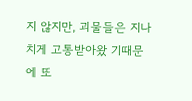지 않지만, 괴물들은 지나치게 고통받아왔 기때문에 또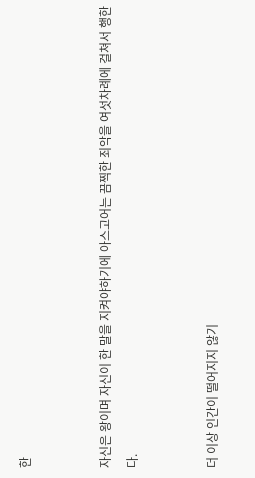한


자신은 왕이며 자신이 한 말을 지켜야하기에 아스고어는 끔찍한 죄악을 여섯차례에 걸쳐서 행한다.


더 이상 인간이 떨어지지 않기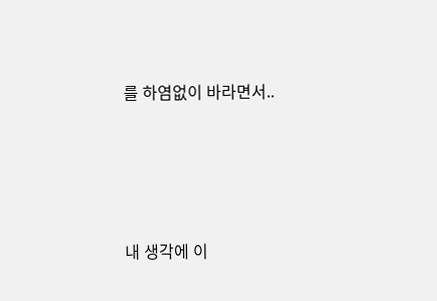를 하염없이 바라면서..




내 생각에 이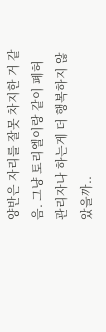양반은 자리를 잘못 차지한 거 같음. 그냥 토리엘이랑 같이 폐허 관리자나 하는게 더 행복하지 않았을까..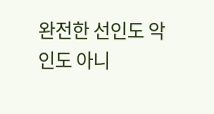완전한 선인도 악인도 아니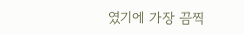였기에 가장 끔찍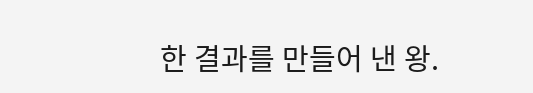한 결과를 만들어 낸 왕.